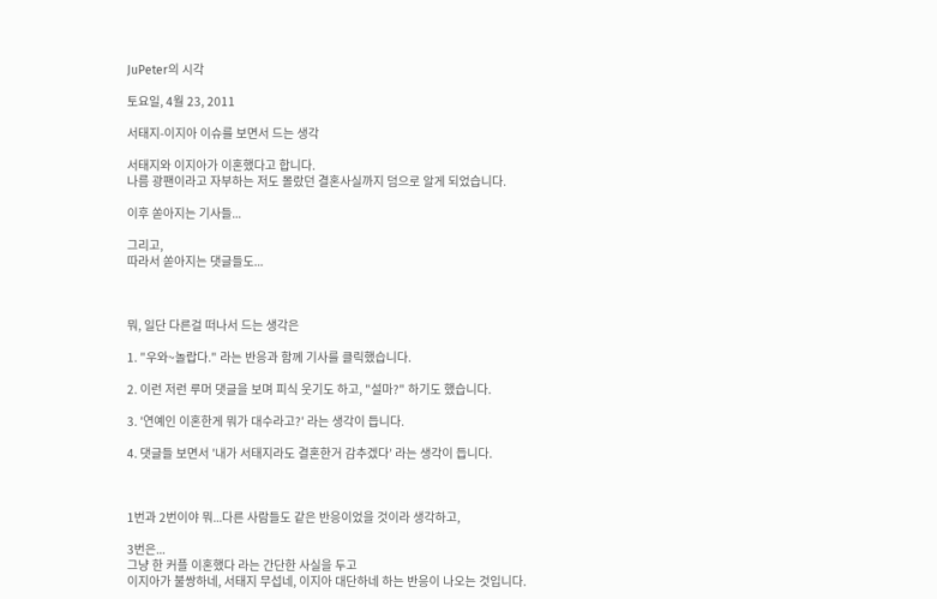JuPeter의 시각

토요일, 4월 23, 2011

서태지-이지아 이슈를 보면서 드는 생각

서태지와 이지아가 이혼했다고 합니다.
나름 광팬이라고 자부하는 저도 몰랐던 결혼사실까지 덤으로 알게 되었습니다.

이후 쏟아지는 기사들...

그리고,
따라서 쏟아지는 댓글들도...



뭐, 일단 다른걸 떠나서 드는 생각은

1. "우와~놀랍다." 라는 반응과 함께 기사를 클릭했습니다.

2. 이런 저런 루머 댓글을 보며 피식 웃기도 하고, "설마?" 하기도 했습니다.

3. '연예인 이혼한게 뭐가 대수라고?' 라는 생각이 듭니다.

4. 댓글들 보면서 '내가 서태지라도 결혼한거 감추겠다' 라는 생각이 듭니다.



1번과 2번이야 뭐...다른 사람들도 같은 반응이었을 것이라 생각하고,

3번은...
그냥 한 커플 이혼했다 라는 간단한 사실을 두고
이지아가 불쌍하네, 서태지 무섭네, 이지아 대단하네 하는 반응이 나오는 것입니다.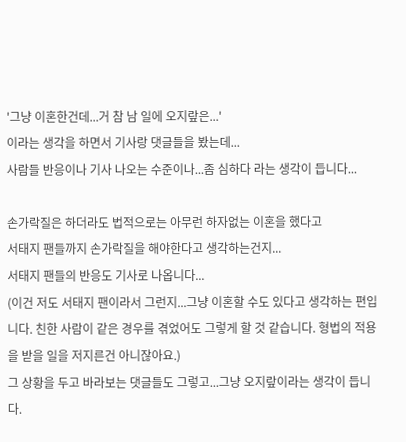'그냥 이혼한건데...거 참 남 일에 오지랖은...'
이라는 생각을 하면서 기사랑 댓글들을 봤는데...
사람들 반응이나 기사 나오는 수준이나...좀 심하다 라는 생각이 듭니다...

손가락질은 하더라도 법적으로는 아무런 하자없는 이혼을 했다고
서태지 팬들까지 손가락질을 해야한다고 생각하는건지...
서태지 팬들의 반응도 기사로 나옵니다...
(이건 저도 서태지 팬이라서 그런지...그냥 이혼할 수도 있다고 생각하는 편입니다. 친한 사람이 같은 경우를 겪었어도 그렇게 할 것 같습니다. 형법의 적용을 받을 일을 저지른건 아니잖아요.)
그 상황을 두고 바라보는 댓글들도 그렇고...그냥 오지랖이라는 생각이 듭니다.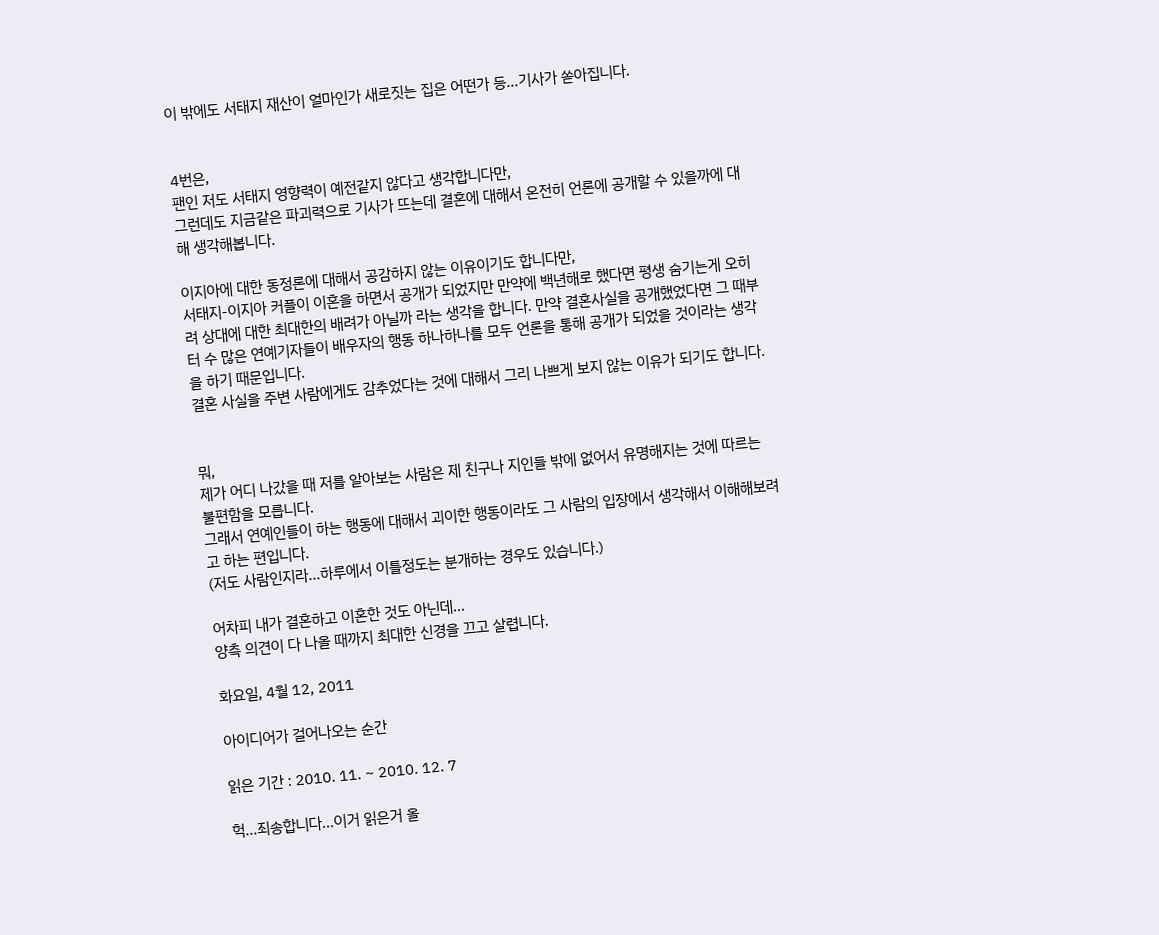이 밖에도 서태지 재산이 얼마인가 새로짓는 집은 어떤가 등...기사가 쏟아집니다.


4번은,
팬인 저도 서태지 영향력이 예전같지 않다고 생각합니다만,
그런데도 지금같은 파괴력으로 기사가 뜨는데 결혼에 대해서 온전히 언론에 공개할 수 있을까에 대해 생각해봅니다.

이지아에 대한 동정론에 대해서 공감하지 않는 이유이기도 합니다만,
서태지-이지아 커플이 이혼을 하면서 공개가 되었지만 만약에 백년해로 했다면 평생 숨기는게 오히려 상대에 대한 최대한의 배려가 아닐까 라는 생각을 합니다. 만약 결혼사실을 공개했었다면 그 때부터 수 많은 연예기자들이 배우자의 행동 하나하나를 모두 언론을 통해 공개가 되었을 것이라는 생각을 하기 때문입니다.
결혼 사실을 주변 사람에게도 감추었다는 것에 대해서 그리 나쁘게 보지 않는 이유가 되기도 합니다.


뭐,
제가 어디 나갔을 때 저를 알아보는 사람은 제 친구나 지인들 밖에 없어서 유명해지는 것에 따르는 불편함을 모릅니다.
그래서 연예인들이 하는 행동에 대해서 괴이한 행동이라도 그 사람의 입장에서 생각해서 이해해보려고 하는 편입니다.
(저도 사람인지라...하루에서 이틀정도는 분개하는 경우도 있습니다.)

어차피 내가 결혼하고 이혼한 것도 아닌데...
양측 의견이 다 나올 때까지 최대한 신경을 끄고 살렵니다.

화요일, 4월 12, 2011

아이디어가 걸어나오는 순간

읽은 기간 : 2010. 11. ~ 2010. 12. 7

헉...죄송합니다...이거 읽은거 올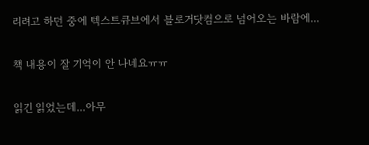리려고 하던 중에 텍스트큐브에서 블로거닷컴으로 넘어오는 바람에...

책 내용이 잘 기억이 안 나네요ㅠㅠ

읽긴 읽었는데...아무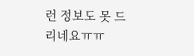런 정보도 못 드리네요ㅠㅠ